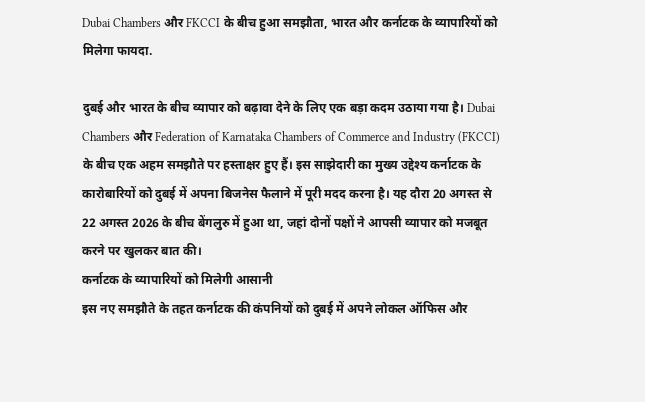Dubai Chambers और FKCCI के बीच हुआ समझौता, भारत और कर्नाटक के व्यापारियों को मिलेगा फायदा.

दुबई और भारत के बीच व्यापार को बढ़ावा देने के लिए एक बड़ा कदम उठाया गया है। Dubai Chambers और Federation of Karnataka Chambers of Commerce and Industry (FKCCI) के बीच एक अहम समझौते पर हस्ताक्षर हुए हैं। इस साझेदारी का मुख्य उद्देश्य कर्नाटक के कारोबारियों को दुबई में अपना बिजनेस फैलाने में पूरी मदद करना है। यह दौरा 20 अगस्त से 22 अगस्त 2026 के बीच बेंगलुरु में हुआ था, जहां दोनों पक्षों ने आपसी व्यापार को मजबूत करने पर खुलकर बात की।
कर्नाटक के व्यापारियों को मिलेगी आसानी
इस नए समझौते के तहत कर्नाटक की कंपनियों को दुबई में अपने लोकल ऑफिस और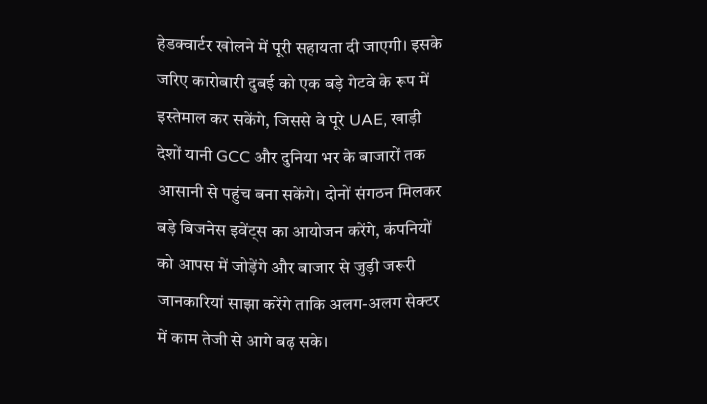हेडक्वार्टर खोलने में पूरी सहायता दी जाएगी। इसके जरिए कारोबारी दुबई को एक बड़े गेटवे के रूप में इस्तेमाल कर सकेंगे, जिससे वे पूरे UAE, खाड़ी देशों यानी GCC और दुनिया भर के बाजारों तक आसानी से पहुंच बना सकेंगे। दोनों संगठन मिलकर बड़े बिजनेस इवेंट्स का आयोजन करेंगे, कंपनियों को आपस में जोड़ेंगे और बाजार से जुड़ी जरूरी जानकारियां साझा करेंगे ताकि अलग-अलग सेक्टर में काम तेजी से आगे बढ़ सके।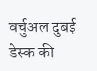वर्चुअल दुबई डेस्क की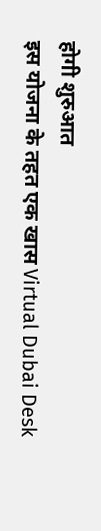होगी शुरुआत
इस योजना के तहत एक खास Virtual Dubai Desk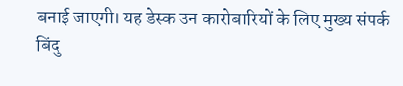बनाई जाएगी। यह डेस्क उन कारोबारियों के लिए मुख्य संपर्क बिंदु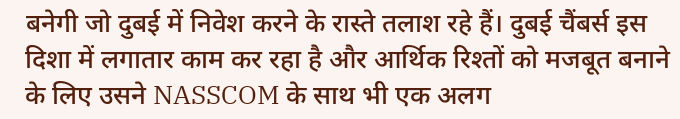बनेगी जो दुबई में निवेश करने के रास्ते तलाश रहे हैं। दुबई चैंबर्स इस दिशा में लगातार काम कर रहा है और आर्थिक रिश्तों को मजबूत बनाने के लिए उसने NASSCOM के साथ भी एक अलग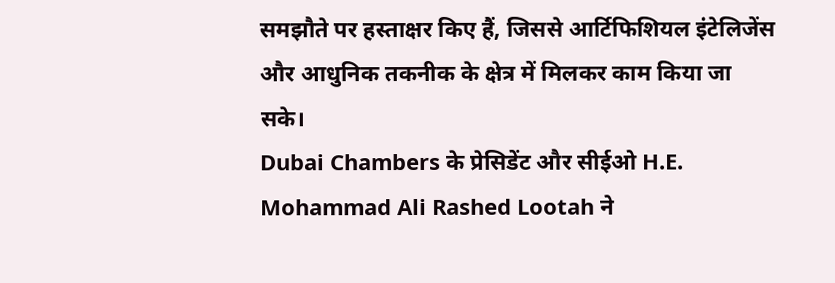समझौते पर हस्ताक्षर किए हैं, जिससे आर्टिफिशियल इंटेलिजेंस और आधुनिक तकनीक के क्षेत्र में मिलकर काम किया जा सके।
Dubai Chambers के प्रेसिडेंट और सीईओ H.E. Mohammad Ali Rashed Lootah ने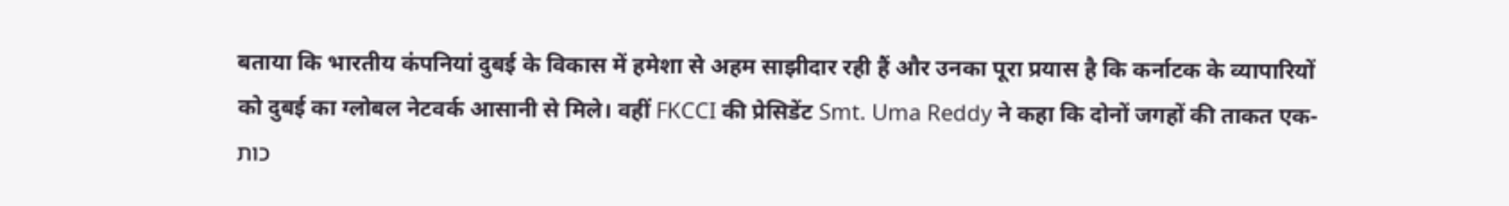बताया कि भारतीय कंपनियां दुबई के विकास में हमेशा से अहम साझीदार रही हैं और उनका पूरा प्रयास है कि कर्नाटक के व्यापारियों को दुबई का ग्लोबल नेटवर्क आसानी से मिले। वहीं FKCCI की प्रेसिडेंट Smt. Uma Reddy ने कहा कि दोनों जगहों की ताकत एक-כות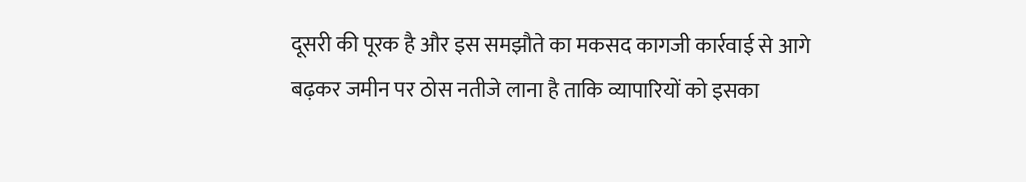दूसरी की पूरक है और इस समझौते का मकसद कागजी कार्रवाई से आगे बढ़कर जमीन पर ठोस नतीजे लाना है ताकि व्यापारियों को इसका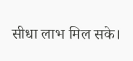सीधा लाभ मिल सके।